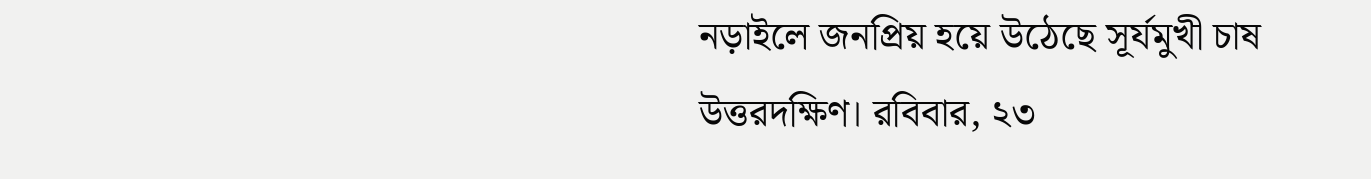নড়াইলে জনপ্রিয় হয়ে উঠেছে সূর্যমুখী চাষ
উত্তরদক্ষিণ। রবিবার, ২৩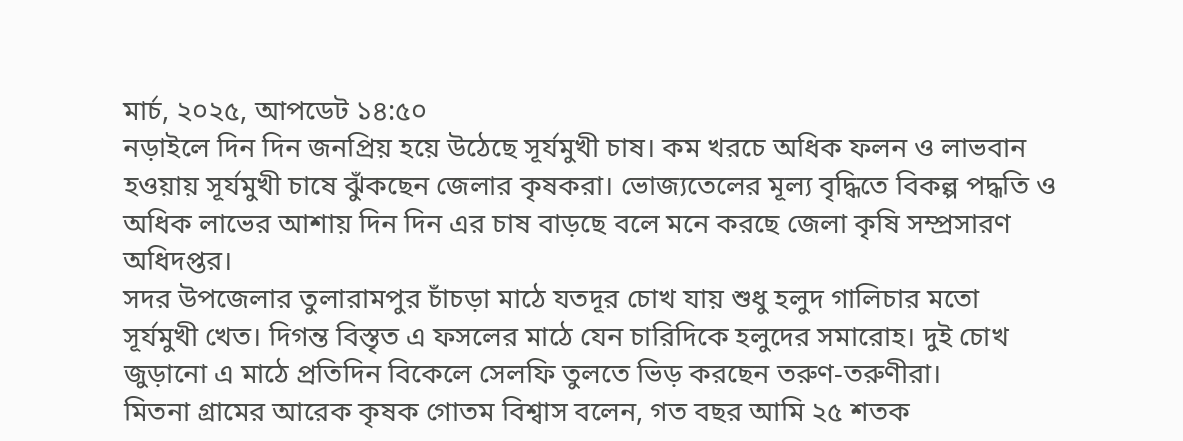মার্চ, ২০২৫, আপডেট ১৪:৫০
নড়াইলে দিন দিন জনপ্রিয় হয়ে উঠেছে সূর্যমুখী চাষ। কম খরচে অধিক ফলন ও লাভবান হওয়ায় সূর্যমুখী চাষে ঝুঁকছেন জেলার কৃষকরা। ভোজ্যতেলের মূল্য বৃদ্ধিতে বিকল্প পদ্ধতি ও অধিক লাভের আশায় দিন দিন এর চাষ বাড়ছে বলে মনে করছে জেলা কৃষি সম্প্রসারণ অধিদপ্তর।
সদর উপজেলার তুলারামপুর চাঁচড়া মাঠে যতদূর চোখ যায় শুধু হলুদ গালিচার মতো সূর্যমুখী খেত। দিগন্ত বিস্তৃত এ ফসলের মাঠে যেন চারিদিকে হলুদের সমারোহ। দুই চোখ জুড়ানো এ মাঠে প্রতিদিন বিকেলে সেলফি তুলতে ভিড় করছেন তরুণ-তরুণীরা।
মিতনা গ্রামের আরেক কৃষক গোতম বিশ্বাস বলেন, গত বছর আমি ২৫ শতক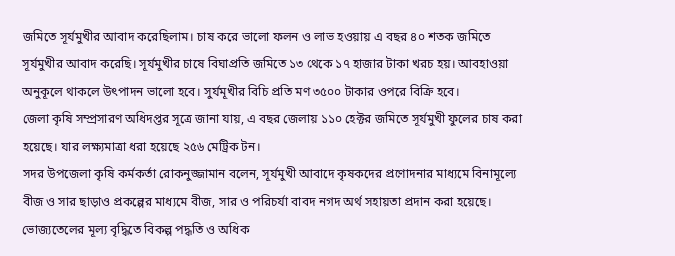জমিতে সূর্যমুখীর আবাদ করেছিলাম। চাষ করে ভালো ফলন ও লাভ হওয়ায় এ বছর ৪০ শতক জমিতে সূর্যমুখীর আবাদ করেছি। সূর্যমুখীর চাষে বিঘাপ্রতি জমিতে ১৩ থেকে ১৭ হাজার টাকা খরচ হয়। আবহাওয়া অনুকূলে থাকলে উৎপাদন ভালো হবে। সুর্যমূখীর বিচি প্রতি মণ ৩৫০০ টাকার ওপরে বিক্রি হবে।
জেলা কৃষি সম্প্রসারণ অধিদপ্তর সূত্রে জানা যায়, এ বছর জেলায় ১১০ হেক্টর জমিতে সূর্যমুখী ফুলের চাষ করা হয়েছে। যার লক্ষ্যমাত্রা ধরা হয়েছে ২৫৬ মেট্রিক টন।
সদর উপজেলা কৃষি কর্মকর্তা রোকনুজ্জামান বলেন, সূর্যমুখী আবাদে কৃষকদের প্রণোদনার মাধ্যমে বিনামূল্যে বীজ ও সার ছাড়াও প্রকল্পের মাধ্যমে বীজ, সার ও পরিচর্যা বাবদ নগদ অর্থ সহায়তা প্রদান করা হয়েছে। ভোজ্যতেলের মূল্য বৃদ্ধিতে বিকল্প পদ্ধতি ও অধিক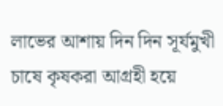লাভের আশায় দিন দিন সূর্যমুখী চাষে কৃষকরা আগ্রহী হয়ে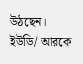উঠছেন।
ইউডি/ আরকে